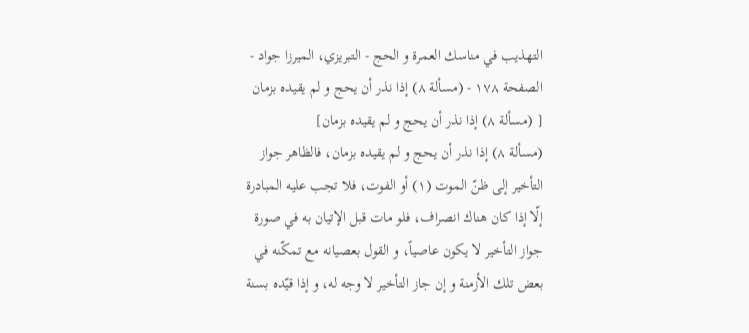التهذيب في مناسك العمرة و الحج - التبريزي، الميرزا جواد - الصفحة ١٧٨ - (مسألة ٨) إذا نذر أن يحج و لم يقيده بزمان
[ (مسألة ٨) إذا نذر أن يحج و لم يقيده بزمان]
(مسألة ٨) إذا نذر أن يحج و لم يقيده بزمان، فالظاهر جواز التأخير إلى ظنّ الموت (١) أو الفوت، فلا تجب عليه المبادرة إلّا إذا كان هناك انصراف، فلو مات قبل الإتيان به في صورة جواز التأخير لا يكون عاصياً، و القول بعصيانه مع تمكّنه في بعض تلك الأزمنة و إن جاز التأخير لا وجه له، و إذا قيّده بسنة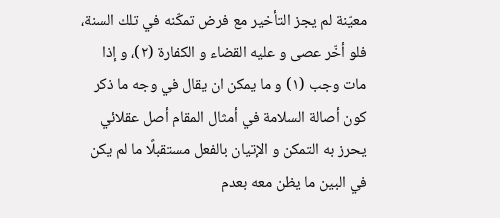معيّنة لم يجز التأخير مع فرض تمكّنه في تلك السنة، فلو أخّر عصى و عليه القضاء و الكفارة (٢)، و إذا مات وجب (١) و ما يمكن ان يقال في وجه ما ذكر كون أصالة السلامة في أمثال المقام أصل عقلائي يحرز به التمكن و الإتيان بالفعل مستقبلًا ما لم يكن في البين ما يظن معه بعدم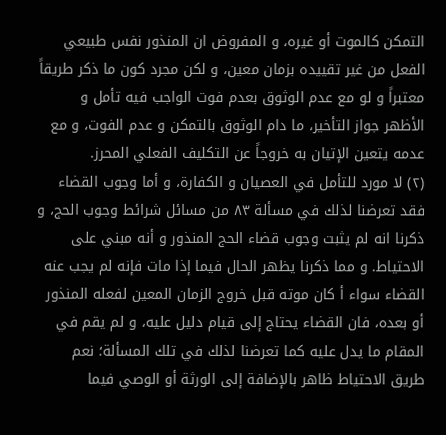التمكن كالموت أو غيره، و المفروض ان المنذور نفس طبيعي الفعل من غير تقييده بزمان معين، و لكن مجرد كون ما ذكر طريقاً معتبراً و لو مع عدم الوثوق بعدم فوت الواجب فيه تأمل و الأظهر جواز التأخير، ما دام الوثوق بالتمكن و عدم الفوت، و مع عدمه يتعين الإتيان به خروجاً عن التكليف الفعلي المحرز.
(٢) لا مورد للتأمل في العصيان و الكفارة، و أما وجوب القضاء فقد تعرضنا لذلك في مسألة ٨٣ من مسائل شرائط وجوب الحج، و ذكرنا انه لم يثبت وجوب قضاء الحج المنذور و أنه مبني على الاحتياط. و مما ذكرنا يظهر الحال فيما إذا مات فإنه لم يجب عنه القضاء سواء أ كان موته قبل خروج الزمان المعين لفعله المنذور أو بعده، فان القضاء يحتاج إلى قيام دليل عليه، و لم يقم في المقام ما يدل عليه كما تعرضنا لذلك في تلك المسألة؛ نعم طريق الاحتياط ظاهر بالإضافة إلى الورثة أو الوصي فيما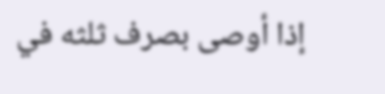إذا أوصى بصرف ثلثه في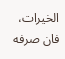الخيرات، فان صرفه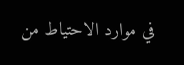في موارد الاحتياط من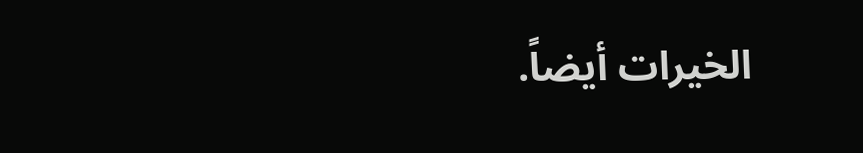الخيرات أيضاً.